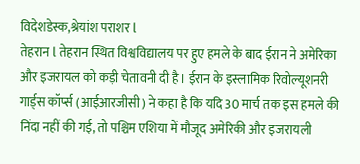विदेशडेस्क,श्रेयांश पराशर l
तेहरान l तेहरान स्थित विश्वविद्यालय पर हुए हमले के बाद ईरान ने अमेरिका और इजरायल को कड़ी चेतावनी दी है। ईरान के इस्लामिक रिवोल्यूशनरी गार्ड्स कॉर्प्स (आईआरजीसी) ने कहा है कि यदि 30 मार्च तक इस हमले की निंदा नहीं की गई, तो पश्चिम एशिया में मौजूद अमेरिकी और इजरायली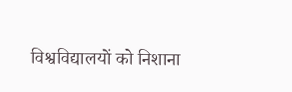विश्वविद्यालयों को निशाना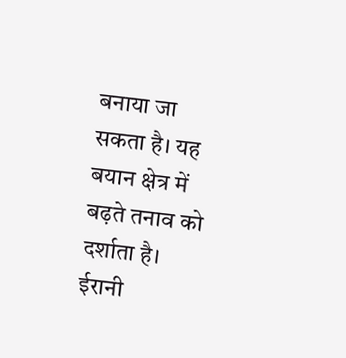बनाया जा सकता है। यह बयान क्षेत्र में बढ़ते तनाव को दर्शाता है।
ईरानी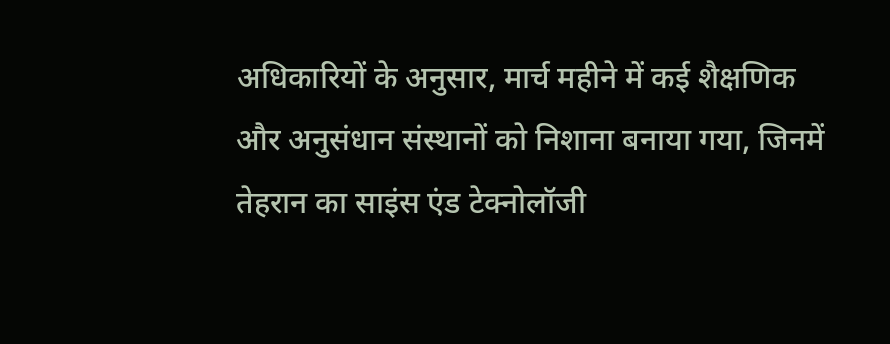अधिकारियों के अनुसार, मार्च महीने में कई शैक्षणिक और अनुसंधान संस्थानों को निशाना बनाया गया, जिनमें तेहरान का साइंस एंड टेक्नोलॉजी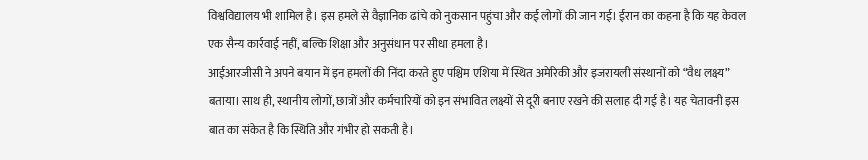विश्वविद्यालय भी शामिल है। इस हमले से वैज्ञानिक ढांचे को नुकसान पहुंचा और कई लोगों की जान गई। ईरान का कहना है कि यह केवल एक सैन्य कार्रवाई नहीं, बल्कि शिक्षा और अनुसंधान पर सीधा हमला है।
आईआरजीसी ने अपने बयान में इन हमलों की निंदा करते हुए पश्चिम एशिया में स्थित अमेरिकी और इजरायली संस्थानों को “वैध लक्ष्य” बताया। साथ ही, स्थानीय लोगों, छात्रों और कर्मचारियों को इन संभावित लक्ष्यों से दूरी बनाए रखने की सलाह दी गई है। यह चेतावनी इस बात का संकेत है कि स्थिति और गंभीर हो सकती है।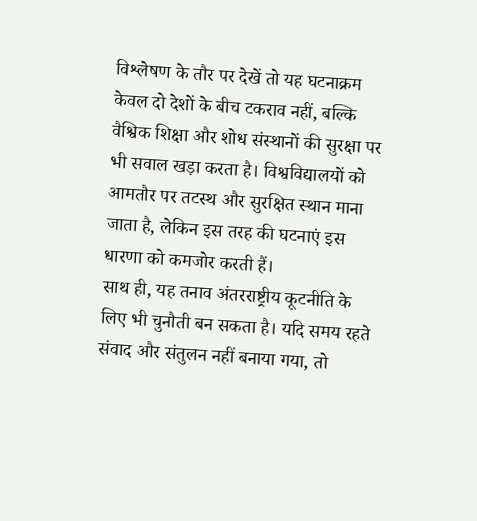विश्लेषण के तौर पर देखें तो यह घटनाक्रम केवल दो देशों के बीच टकराव नहीं, बल्कि वैश्विक शिक्षा और शोध संस्थानों की सुरक्षा पर भी सवाल खड़ा करता है। विश्वविद्यालयों को आमतौर पर तटस्थ और सुरक्षित स्थान माना जाता है, लेकिन इस तरह की घटनाएं इस धारणा को कमजोर करती हैं।
साथ ही, यह तनाव अंतरराष्ट्रीय कूटनीति के लिए भी चुनौती बन सकता है। यदि समय रहते संवाद और संतुलन नहीं बनाया गया, तो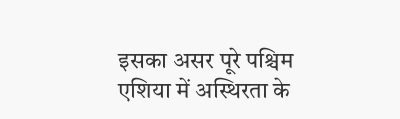इसका असर पूरे पश्चिम एशिया में अस्थिरता के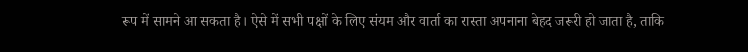रूप में सामने आ सकता है। ऐसे में सभी पक्षों के लिए संयम और वार्ता का रास्ता अपनाना बेहद जरूरी हो जाता है, ताकि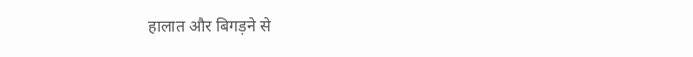हालात और बिगड़ने से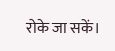रोके जा सकें।